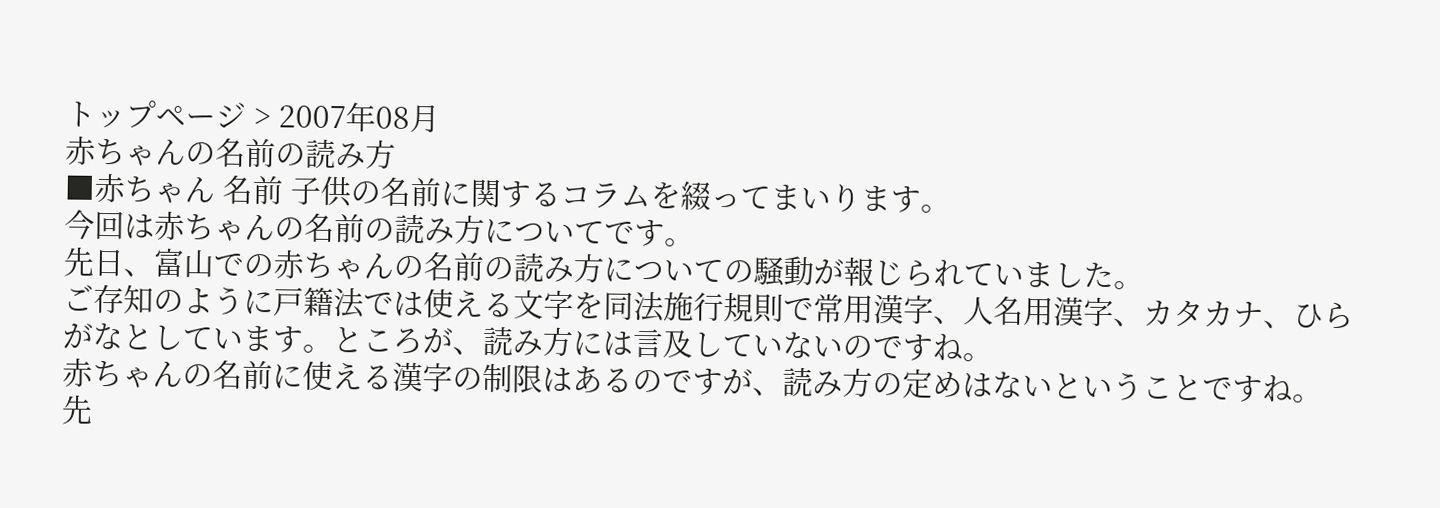トップページ > 2007年08月
赤ちゃんの名前の読み方
■赤ちゃん 名前 子供の名前に関するコラムを綴ってまいります。
今回は赤ちゃんの名前の読み方についてです。
先日、富山での赤ちゃんの名前の読み方についての騒動が報じられていました。
ご存知のように戸籍法では使える文字を同法施行規則で常用漢字、人名用漢字、カタカナ、ひらがなとしています。ところが、読み方には言及していないのですね。
赤ちゃんの名前に使える漢字の制限はあるのですが、読み方の定めはないということですね。
先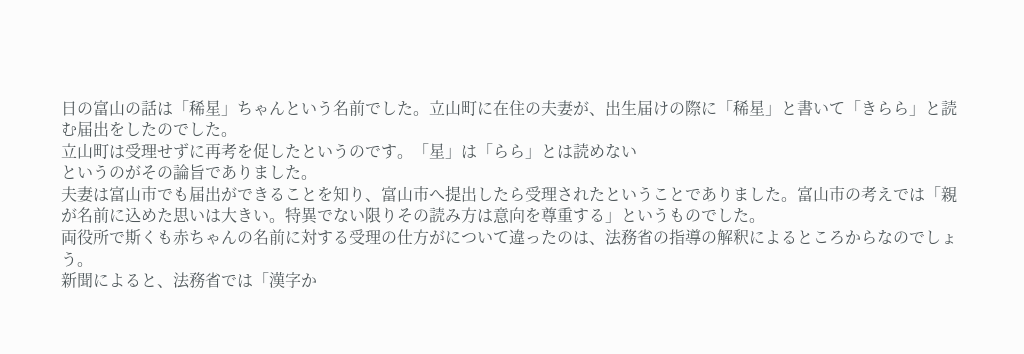日の富山の話は「稀星」ちゃんという名前でした。立山町に在住の夫妻が、出生届けの際に「稀星」と書いて「きらら」と読む届出をしたのでした。
立山町は受理せずに再考を促したというのです。「星」は「らら」とは読めない
というのがその論旨でありました。
夫妻は富山市でも届出ができることを知り、富山市へ提出したら受理されたということでありました。富山市の考えでは「親が名前に込めた思いは大きい。特異でない限りその読み方は意向を尊重する」というものでした。
両役所で斯くも赤ちゃんの名前に対する受理の仕方がについて違ったのは、法務省の指導の解釈によるところからなのでしょう。
新聞によると、法務省では「漢字か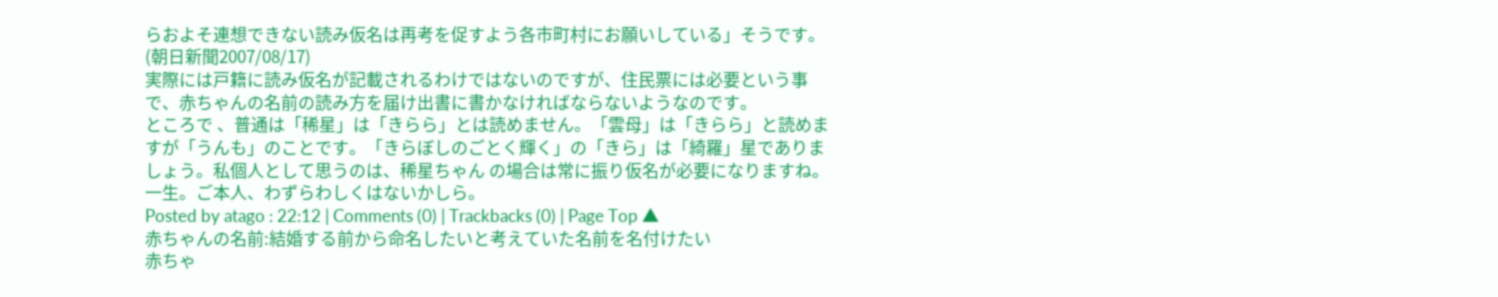らおよそ連想できない読み仮名は再考を促すよう各市町村にお願いしている」そうです。(朝日新聞2007/08/17)
実際には戸籍に読み仮名が記載されるわけではないのですが、住民票には必要という事で、赤ちゃんの名前の読み方を届け出書に書かなければならないようなのです。
ところで 、普通は「稀星」は「きらら」とは読めません。「雲母」は「きらら」と読めますが「うんも」のことです。「きらぼしのごとく輝く」の「きら」は「綺羅」星でありましょう。私個人として思うのは、稀星ちゃん の場合は常に振り仮名が必要になりますね。一生。ご本人、わずらわしくはないかしら。
Posted by atago : 22:12 | Comments (0) | Trackbacks (0) | Page Top ▲
赤ちゃんの名前:結婚する前から命名したいと考えていた名前を名付けたい
赤ちゃ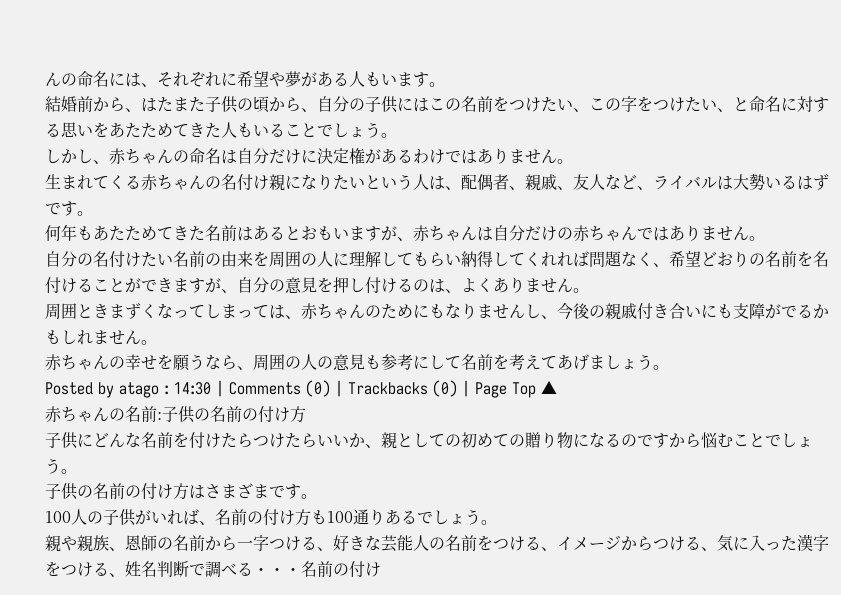んの命名には、それぞれに希望や夢がある人もいます。
結婚前から、はたまた子供の頃から、自分の子供にはこの名前をつけたい、この字をつけたい、と命名に対する思いをあたためてきた人もいることでしょう。
しかし、赤ちゃんの命名は自分だけに決定権があるわけではありません。
生まれてくる赤ちゃんの名付け親になりたいという人は、配偶者、親戚、友人など、ライバルは大勢いるはずです。
何年もあたためてきた名前はあるとおもいますが、赤ちゃんは自分だけの赤ちゃんではありません。
自分の名付けたい名前の由来を周囲の人に理解してもらい納得してくれれば問題なく、希望どおりの名前を名付けることができますが、自分の意見を押し付けるのは、よくありません。
周囲ときまずくなってしまっては、赤ちゃんのためにもなりませんし、今後の親戚付き合いにも支障がでるかもしれません。
赤ちゃんの幸せを願うなら、周囲の人の意見も参考にして名前を考えてあげましょう。
Posted by atago : 14:30 | Comments (0) | Trackbacks (0) | Page Top ▲
赤ちゃんの名前:子供の名前の付け方
子供にどんな名前を付けたらつけたらいいか、親としての初めての贈り物になるのですから悩むことでしょう。
子供の名前の付け方はさまざまです。
100人の子供がいれば、名前の付け方も100通りあるでしょう。
親や親族、恩師の名前から一字つける、好きな芸能人の名前をつける、イメージからつける、気に入った漢字をつける、姓名判断で調べる・・・名前の付け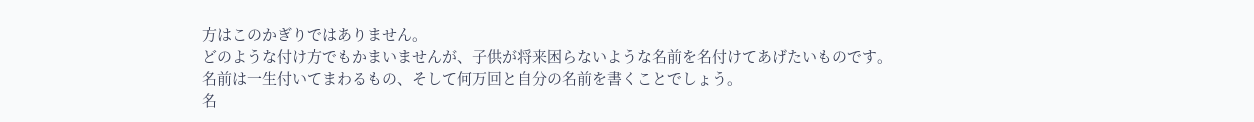方はこのかぎりではありません。
どのような付け方でもかまいませんが、子供が将来困らないような名前を名付けてあげたいものです。
名前は一生付いてまわるもの、そして何万回と自分の名前を書くことでしょう。
名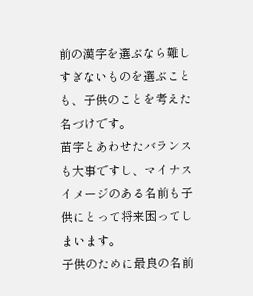前の漢字を選ぶなら難しすぎないものを選ぶことも、子供のことを考えた名づけです。
苗字とあわせたバランスも大事ですし、マイナスイメージのある名前も子供にとって将来困ってしまいます。
子供のために最良の名前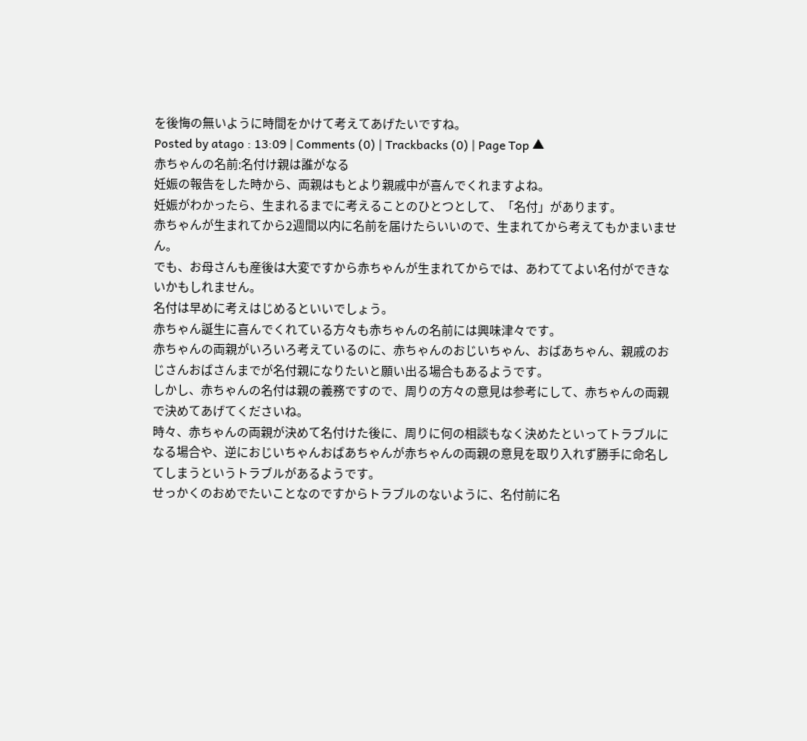を後悔の無いように時間をかけて考えてあげたいですね。
Posted by atago : 13:09 | Comments (0) | Trackbacks (0) | Page Top ▲
赤ちゃんの名前:名付け親は誰がなる
妊娠の報告をした時から、両親はもとより親戚中が喜んでくれますよね。
妊娠がわかったら、生まれるまでに考えることのひとつとして、「名付」があります。
赤ちゃんが生まれてから2週間以内に名前を届けたらいいので、生まれてから考えてもかまいません。
でも、お母さんも産後は大変ですから赤ちゃんが生まれてからでは、あわててよい名付ができないかもしれません。
名付は早めに考えはじめるといいでしょう。
赤ちゃん誕生に喜んでくれている方々も赤ちゃんの名前には興味津々です。
赤ちゃんの両親がいろいろ考えているのに、赤ちゃんのおじいちゃん、おばあちゃん、親戚のおじさんおばさんまでが名付親になりたいと願い出る場合もあるようです。
しかし、赤ちゃんの名付は親の義務ですので、周りの方々の意見は参考にして、赤ちゃんの両親で決めてあげてくださいね。
時々、赤ちゃんの両親が決めて名付けた後に、周りに何の相談もなく決めたといってトラブルになる場合や、逆におじいちゃんおばあちゃんが赤ちゃんの両親の意見を取り入れず勝手に命名してしまうというトラブルがあるようです。
せっかくのおめでたいことなのですからトラブルのないように、名付前に名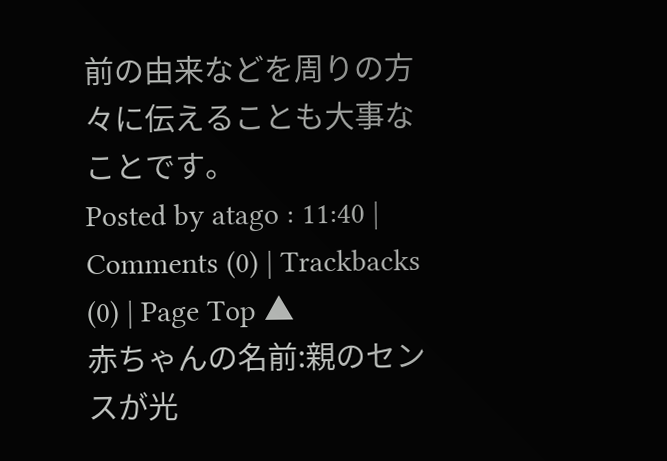前の由来などを周りの方々に伝えることも大事なことです。
Posted by atago : 11:40 | Comments (0) | Trackbacks (0) | Page Top ▲
赤ちゃんの名前:親のセンスが光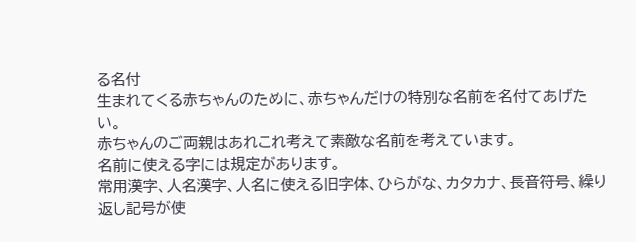る名付
生まれてくる赤ちゃんのために、赤ちゃんだけの特別な名前を名付てあげたい。
赤ちゃんのご両親はあれこれ考えて素敵な名前を考えています。
名前に使える字には規定があります。
常用漢字、人名漢字、人名に使える旧字体、ひらがな、カタカナ、長音符号、繰り返し記号が使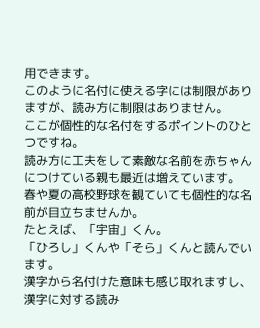用できます。
このように名付に使える字には制限がありますが、読み方に制限はありません。
ここが個性的な名付をするポイントのひとつですね。
読み方に工夫をして素敵な名前を赤ちゃんにつけている親も最近は増えています。
春や夏の高校野球を観ていても個性的な名前が目立ちませんか。
たとえば、「宇宙」くん。
「ひろし」くんや「そら」くんと読んでいます。
漢字から名付けた意味も感じ取れますし、漢字に対する読み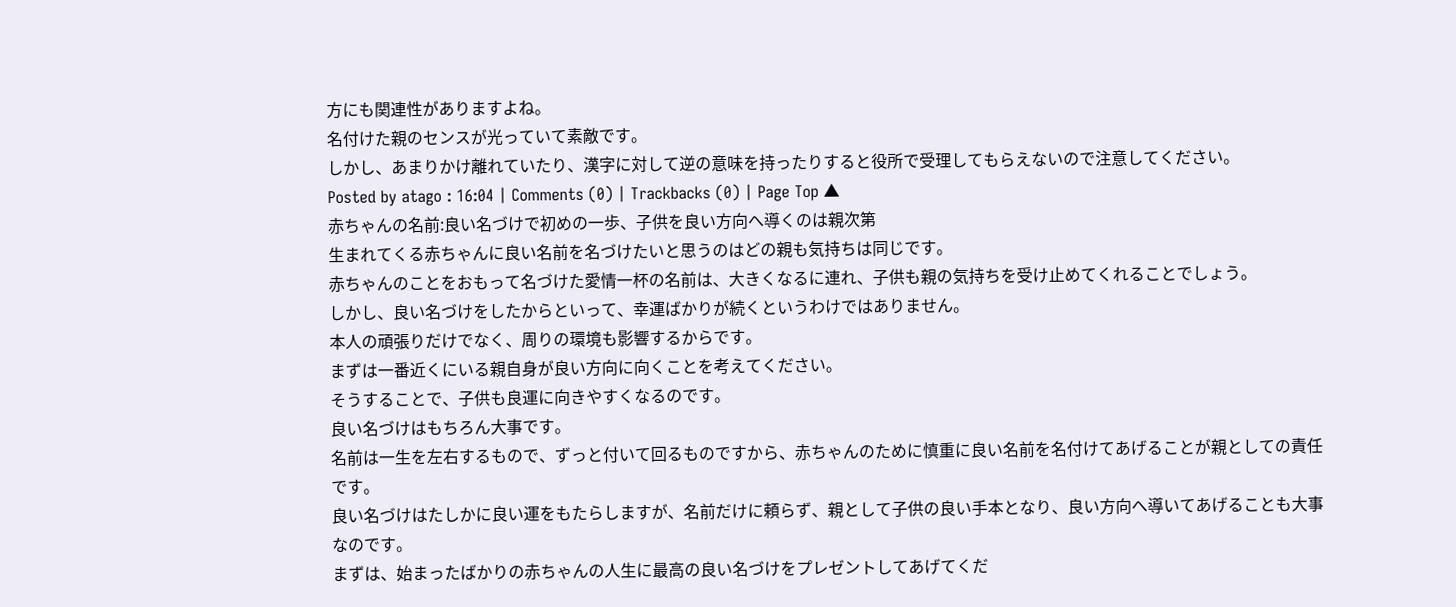方にも関連性がありますよね。
名付けた親のセンスが光っていて素敵です。
しかし、あまりかけ離れていたり、漢字に対して逆の意味を持ったりすると役所で受理してもらえないので注意してください。
Posted by atago : 16:04 | Comments (0) | Trackbacks (0) | Page Top ▲
赤ちゃんの名前:良い名づけで初めの一歩、子供を良い方向へ導くのは親次第
生まれてくる赤ちゃんに良い名前を名づけたいと思うのはどの親も気持ちは同じです。
赤ちゃんのことをおもって名づけた愛情一杯の名前は、大きくなるに連れ、子供も親の気持ちを受け止めてくれることでしょう。
しかし、良い名づけをしたからといって、幸運ばかりが続くというわけではありません。
本人の頑張りだけでなく、周りの環境も影響するからです。
まずは一番近くにいる親自身が良い方向に向くことを考えてください。
そうすることで、子供も良運に向きやすくなるのです。
良い名づけはもちろん大事です。
名前は一生を左右するもので、ずっと付いて回るものですから、赤ちゃんのために慎重に良い名前を名付けてあげることが親としての責任です。
良い名づけはたしかに良い運をもたらしますが、名前だけに頼らず、親として子供の良い手本となり、良い方向へ導いてあげることも大事なのです。
まずは、始まったばかりの赤ちゃんの人生に最高の良い名づけをプレゼントしてあげてくだ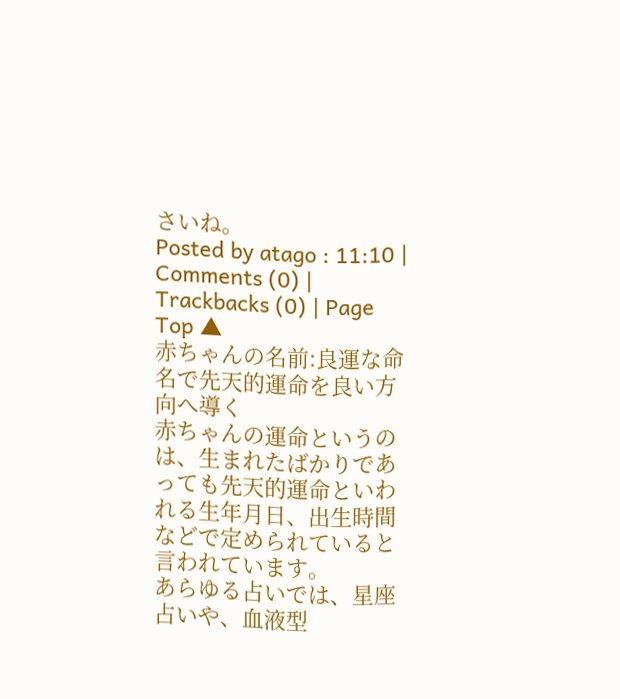さいね。
Posted by atago : 11:10 | Comments (0) | Trackbacks (0) | Page Top ▲
赤ちゃんの名前:良運な命名で先天的運命を良い方向へ導く
赤ちゃんの運命というのは、生まれたばかりであっても先天的運命といわれる生年月日、出生時間などで定められていると言われています。
あらゆる占いでは、星座占いや、血液型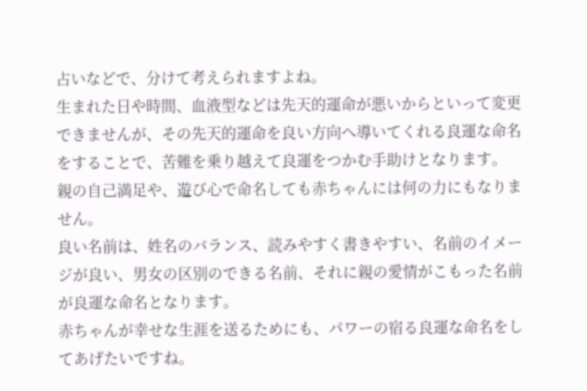占いなどで、分けて考えられますよね。
生まれた日や時間、血液型などは先天的運命が悪いからといって変更できませんが、その先天的運命を良い方向へ導いてくれる良運な命名をすることで、苦難を乗り越えて良運をつかむ手助けとなります。
親の自己満足や、遊び心で命名しても赤ちゃんには何の力にもなりません。
良い名前は、姓名のバランス、読みやすく書きやすい、名前のイメージが良い、男女の区別のできる名前、それに親の愛情がこもった名前が良運な命名となります。
赤ちゃんが幸せな生涯を送るためにも、パワーの宿る良運な命名をしてあげたいですね。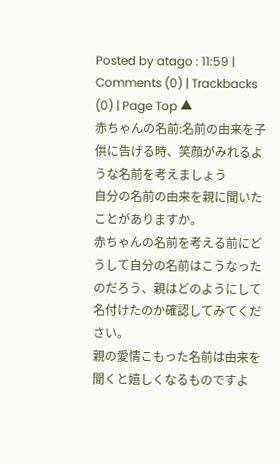Posted by atago : 11:59 | Comments (0) | Trackbacks (0) | Page Top ▲
赤ちゃんの名前:名前の由来を子供に告げる時、笑顔がみれるような名前を考えましょう
自分の名前の由来を親に聞いたことがありますか。
赤ちゃんの名前を考える前にどうして自分の名前はこうなったのだろう、親はどのようにして名付けたのか確認してみてください。
親の愛情こもった名前は由来を聞くと嬉しくなるものですよ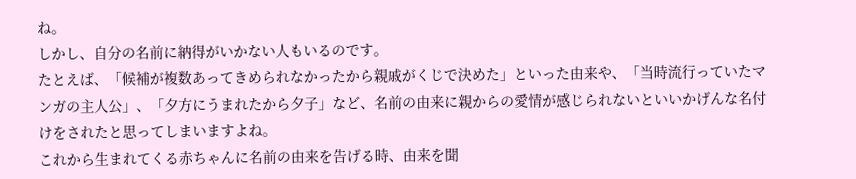ね。
しかし、自分の名前に納得がいかない人もいるのです。
たとえば、「候補が複数あってきめられなかったから親戚がくじで決めた」といった由来や、「当時流行っていたマンガの主人公」、「夕方にうまれたから夕子」など、名前の由来に親からの愛情が感じられないといいかげんな名付けをされたと思ってしまいますよね。
これから生まれてくる赤ちゃんに名前の由来を告げる時、由来を聞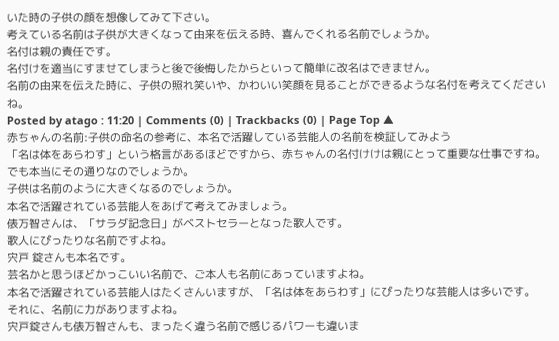いた時の子供の顔を想像してみて下さい。
考えている名前は子供が大きくなって由来を伝える時、喜んでくれる名前でしょうか。
名付は親の責任です。
名付けを適当にすませてしまうと後で後悔したからといって簡単に改名はできません。
名前の由来を伝えた時に、子供の照れ笑いや、かわいい笑顔を見ることができるような名付を考えてくださいね。
Posted by atago : 11:20 | Comments (0) | Trackbacks (0) | Page Top ▲
赤ちゃんの名前:子供の命名の参考に、本名で活躍している芸能人の名前を検証してみよう
「名は体をあらわす」という格言があるほどですから、赤ちゃんの名付けけは親にとって重要な仕事ですね。
でも本当にその通りなのでしょうか。
子供は名前のように大きくなるのでしょうか。
本名で活躍されている芸能人をあげて考えてみましょう。
俵万智さんは、「サラダ記念日」がベストセラーとなった歌人です。
歌人にぴったりな名前ですよね。
宍戸 錠さんも本名です。
芸名かと思うほどかっこいい名前で、ご本人も名前にあっていますよね。
本名で活躍されている芸能人はたくさんいますが、「名は体をあらわす」にぴったりな芸能人は多いです。
それに、名前に力がありますよね。
宍戸錠さんも俵万智さんも、まったく違う名前で感じるパワーも違いま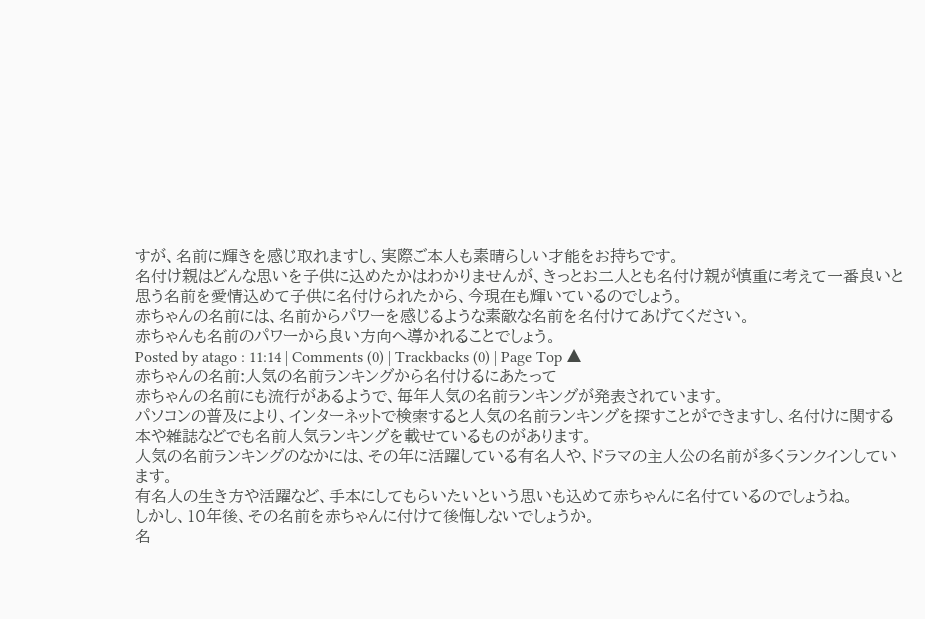すが、名前に輝きを感じ取れますし、実際ご本人も素晴らしい才能をお持ちです。
名付け親はどんな思いを子供に込めたかはわかりませんが、きっとお二人とも名付け親が慎重に考えて一番良いと思う名前を愛情込めて子供に名付けられたから、今現在も輝いているのでしょう。
赤ちゃんの名前には、名前からパワーを感じるような素敵な名前を名付けてあげてください。
赤ちゃんも名前のパワーから良い方向へ導かれることでしょう。
Posted by atago : 11:14 | Comments (0) | Trackbacks (0) | Page Top ▲
赤ちゃんの名前:人気の名前ランキングから名付けるにあたって
赤ちゃんの名前にも流行があるようで、毎年人気の名前ランキングが発表されています。
パソコンの普及により、インターネットで検索すると人気の名前ランキングを探すことができますし、名付けに関する本や雑誌などでも名前人気ランキングを載せているものがあります。
人気の名前ランキングのなかには、その年に活躍している有名人や、ドラマの主人公の名前が多くランクインしています。
有名人の生き方や活躍など、手本にしてもらいたいという思いも込めて赤ちゃんに名付ているのでしょうね。
しかし、10年後、その名前を赤ちゃんに付けて後悔しないでしょうか。
名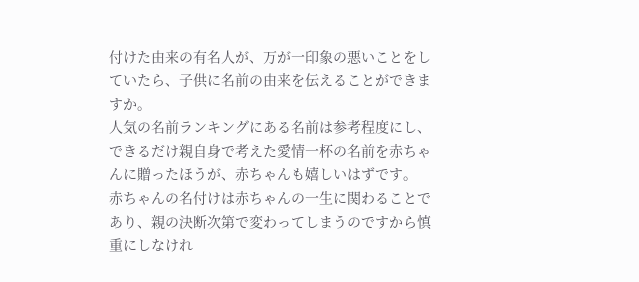付けた由来の有名人が、万が一印象の悪いことをしていたら、子供に名前の由来を伝えることができますか。
人気の名前ランキングにある名前は参考程度にし、できるだけ親自身で考えた愛情一杯の名前を赤ちゃんに贈ったほうが、赤ちゃんも嬉しいはずです。
赤ちゃんの名付けは赤ちゃんの一生に関わることであり、親の決断次第で変わってしまうのですから慎重にしなけれ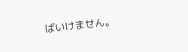ばいけません。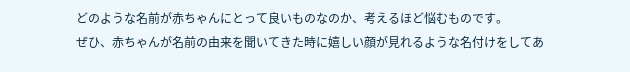どのような名前が赤ちゃんにとって良いものなのか、考えるほど悩むものです。
ぜひ、赤ちゃんが名前の由来を聞いてきた時に嬉しい顔が見れるような名付けをしてあ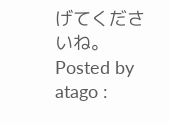げてくださいね。
Posted by atago :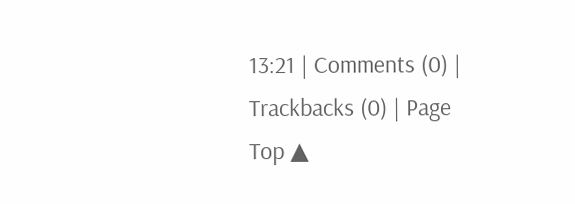13:21 | Comments (0) | Trackbacks (0) | Page Top ▲